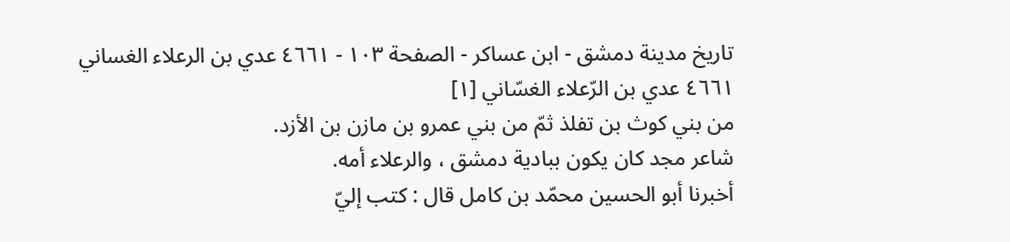تاريخ مدينة دمشق - ابن عساكر - الصفحة ١٠٣ - ٤٦٦١ عدي بن الرعلاء الغساني
٤٦٦١ عدي بن الرّعلاء الغسّاني [١]
من بني كوث بن تفلذ ثمّ من بني عمرو بن مازن بن الأزد.
شاعر مجد كان يكون ببادية دمشق ، والرعلاء أمه.
أخبرنا أبو الحسين محمّد بن كامل قال : كتب إليّ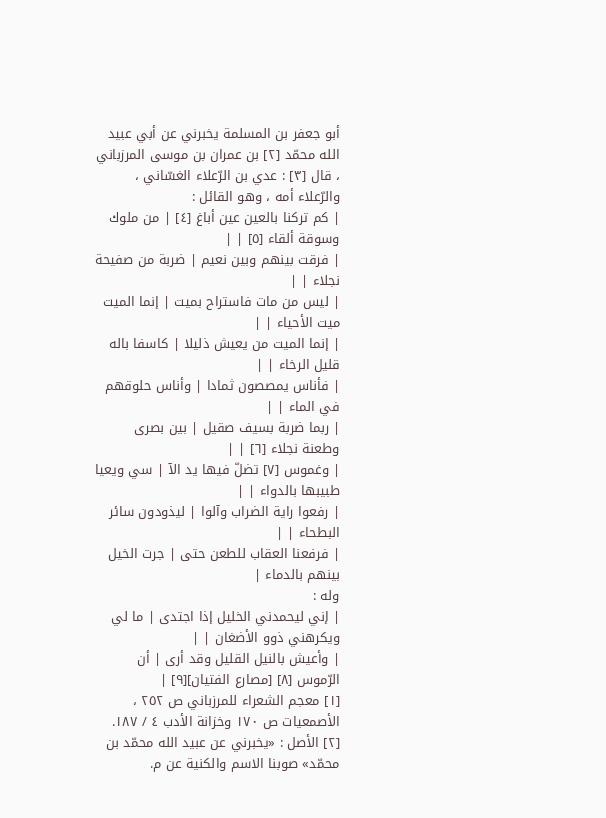أبو جعفر بن المسلمة يخبرني عن أبي عبيد الله محمّد [٢] بن عمران بن موسى المرزباني ، قال [٣] : عدي بن الرّعلاء الغسّاني ، والرّعلاء أمه ، وهو القائل :
| كم تركنا بالعين عين أباغ [٤] | من ملوك وسوقة ألقاء [٥] | |
| فرقت بينهم وبين نعيم | ضربة من صفيحة نجلاء | |
| ليس من مات فاستراح بميت | إنما الميت ميت الأحياء | |
| إنما الميت من يعيش ذليلا | كاسفا باله قليل الرخاء | |
| فأناس يمصصون ثمادا | وأناس حلوقهم في الماء | |
| ربما ضربة بسيف صقيل | بين بصرى وطعنة نجلاء [٦] | |
| وغموس [٧] تضلّ فيها يد الآ | سي ويعيا طبيبها بالدواء | |
| رفعوا راية الضراب وآلوا | ليذودون سائر البطحاء | |
| فرفعنا العقاب للطعن حتى | جرت الخيل بينهم بالدماء |
وله :
| إني ليحمدني الخليل إذا اجتدى | ما لي ويكرهني ذوو الأضغان | |
| وأعيش بالنيل القليل وقد أرى | أن الرّموس [٨] [مصارع الفتيان][٩] |
[١] معجم الشعراء للمرزباني ص ٢٥٢ ، الأصمعيات ص ١٧٠ وخزانة الأدب ٤ / ١٨٧.
[٢] الأصل : «يخبرني عن عبيد الله محمّد بن محمّد» صوبنا الاسم والكنية عن م.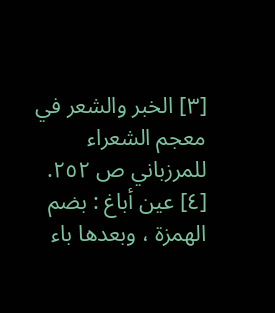[٣] الخبر والشعر في معجم الشعراء للمرزباني ص ٢٥٢.
[٤] عين أباغ : بضم الهمزة ، وبعدها باء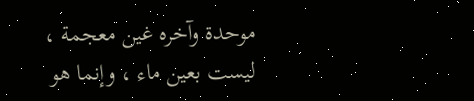موحدة وآخره غين معجمة ، ليست بعين ماء ، وإنما هو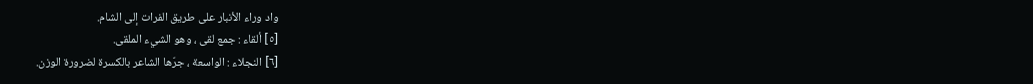واد وراء الأنبار على طريق الفرات إلى الشام.
[٥] ألقاء : جمع لقى ، وهو الشيء الملقى.
[٦] النجلاء : الواسعة ، جرّها الشاعر بالكسرة لضرورة الوزن.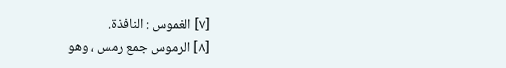[٧] الغموس : النافذة.
[٨] الرموس جمع رمس ، وهو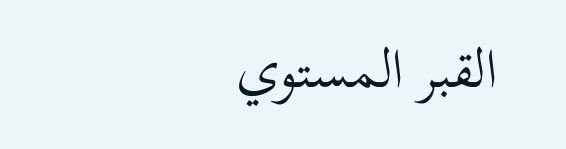القبر المستوي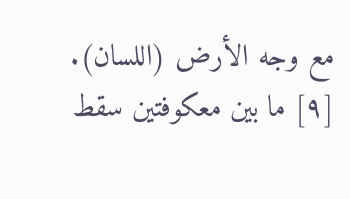مع وجه الأرض (اللسان).
[٩] ما بين معكوفتين سقط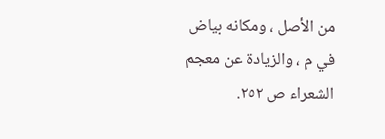من الأصل ، ومكانه بياض في م ، والزيادة عن معجم الشعراء ص ٢٥٢.